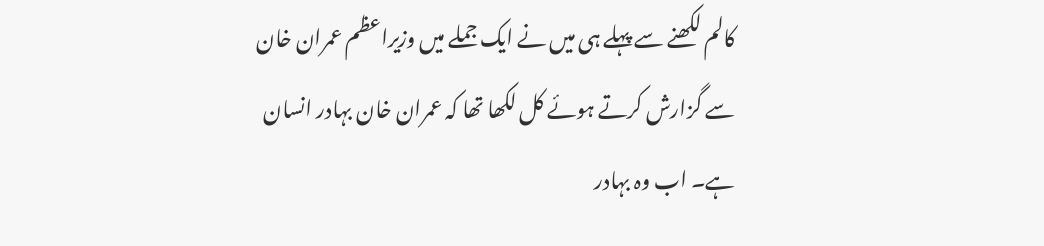کالم لکھنے سے پہلے ہی میں نے ایک جملے میں وزیراعظم عمران خان سے گزارش کرتے ہوئے کل لکھا تھا کہ عمران خان بہادر انسان ہے۔ اب وہ بہادر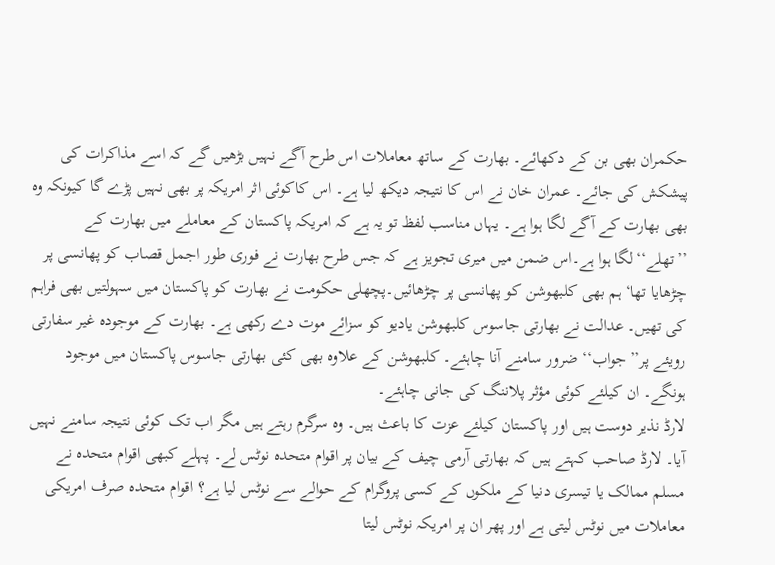حکمران بھی بن کے دکھائے۔ بھارت کے ساتھ معاملات اس طرح آگے نہیں بڑھیں گے کہ اسے مذاکرات کی پیشکش کی جائے۔ عمران خان نے اس کا نتیجہ دیکھ لیا ہے۔ اس کاکوئی اثر امریکہ پر بھی نہیں پڑے گا کیونکہ وہ بھی بھارت کے آگے لگا ہوا ہے۔ یہاں مناسب لفظ تو یہ ہے کہ امریکہ پاکستان کے معاملے میں بھارت کے ’’تھلے‘‘لگا ہوا ہے۔اس ضمن میں میری تجویز ہے کہ جس طرح بھارت نے فوری طور اجمل قصاب کو پھانسی پر چڑھایا تھا‘ ہم بھی کلبھوشن کو پھانسی پر چڑھائیں۔پچھلی حکومت نے بھارت کو پاکستان میں سہولتیں بھی فراہم کی تھیں۔ عدالت نے بھارتی جاسوس کلبھوشن یادیو کو سزائے موت دے رکھی ہے۔ بھارت کے موجودہ غیر سفارتی رویئے پر’’جواب‘‘ ضرور سامنے آنا چاہئے۔ کلبھوشن کے علاوہ بھی کئی بھارتی جاسوس پاکستان میں موجود ہونگے۔ ان کیلئے کوئی مؤثر پلاننگ کی جانی چاہئے۔
لارڈ نذیر دوست ہیں اور پاکستان کیلئے عزت کا باعث ہیں۔ وہ سرگرم رہتے ہیں مگر اب تک کوئی نتیجہ سامنے نہیں آیا۔ لارڈ صاحب کہتے ہیں کہ بھارتی آرمی چیف کے بیان پر اقوام متحدہ نوٹس لے۔ پہلے کبھی اقوام متحدہ نے مسلم ممالک یا تیسری دنیا کے ملکوں کے کسی پروگرام کے حوالے سے نوٹس لیا ہے؟ اقوام متحدہ صرف امریکی معاملات میں نوٹس لیتی ہے اور پھر ان پر امریکہ نوٹس لیتا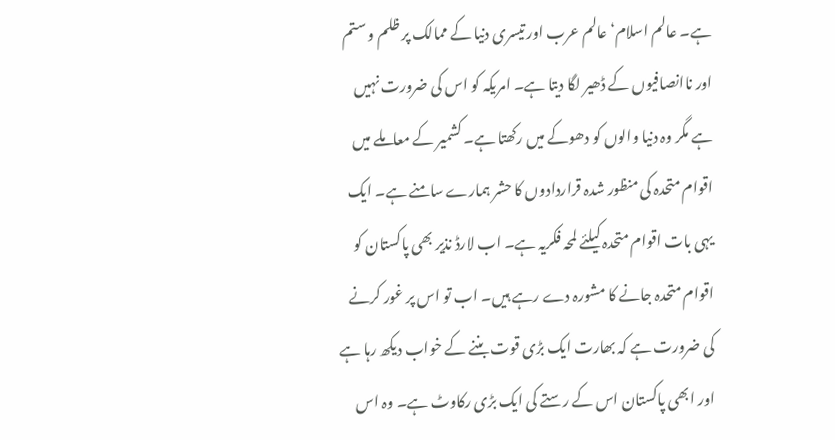ہے۔ عالم اسلام‘ عالم عرب اور تیسری دنیا کے ممالک پر ظلم و ستم اور ناانصافیوں کے ڈھیر لگا دیتا ہے۔ امریکہ کو اس کی ضرورت نہیں ہے مگر وہ دنیا والوں کو دھوکے میں رکھتا ہے۔ کشمیر کے معاملے میں اقوام متحدہ کی منظور شدہ قراردادوں کا حشر ہمارے سامنے ہے۔ ایک یہی بات اقوام متحدہ کیلئے لمحہ فکریہ ہے۔ اب لارڈ نذیر بھی پاکستان کو اقوام متحدہ جانے کا مشورہ دے رہے ہیں۔ اب تو اس پر غور کرنے کی ضرورت ہے کہ بھارت ایک بڑی قوت بننے کے خواب دیکھ رہا ہے اور ابھی پاکستان اس کے رستے کی ایک بڑی رکاوٹ ہے۔ وہ اس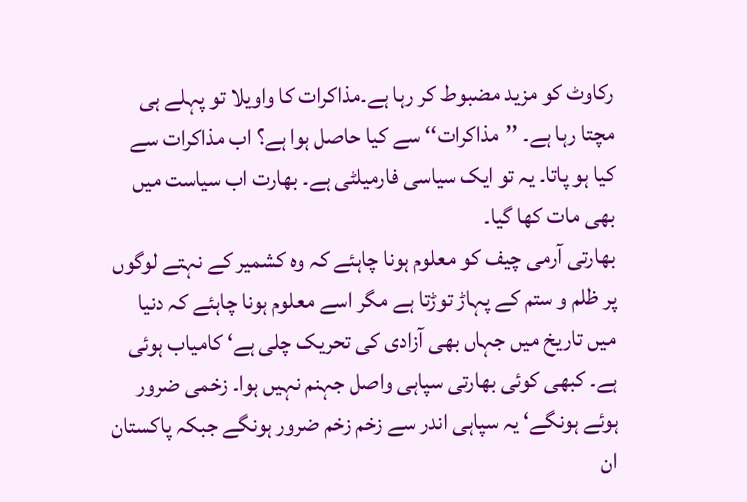رکاوٹ کو مزید مضبوط کر رہا ہے۔مذاکرات کا واویلا تو پہلے ہی مچتا رہا ہے۔ ’’مذاکرات‘‘ سے کیا حاصل ہوا ہے؟ اب مذاکرات سے کیا ہو پاتا۔ یہ تو ایک سیاسی فارمیلٹی ہے۔ بھارت اب سیاست میں بھی مات کھا گیا۔
بھارتی آرمی چیف کو معلوم ہونا چاہئے کہ وہ کشمیر کے نہتے لوگوں پر ظلم و ستم کے پہاڑ توڑتا ہے مگر اسے معلوم ہونا چاہئے کہ دنیا میں تاریخ میں جہاں بھی آزادی کی تحریک چلی ہے‘ کامیاب ہوئی ہے۔ کبھی کوئی بھارتی سپاہی واصل جہنم نہیں ہوا۔ زخمی ضرور ہوئے ہونگے‘ یہ سپاہی اندر سے زخم زخم ضرور ہونگے جبکہ پاکستان ان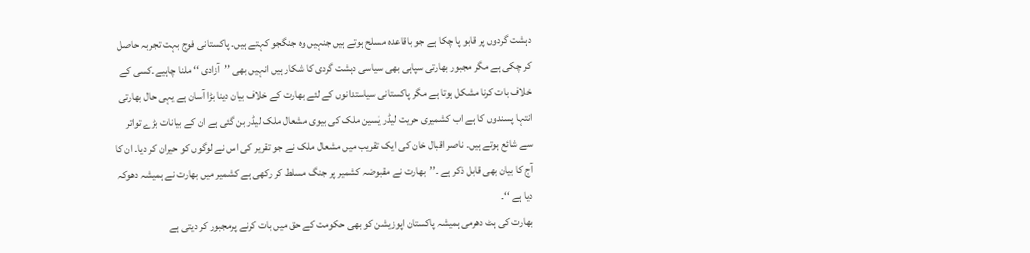دہشت گردوں پر قابو پا چکا ہے جو باقاعدہ مسلح ہوتے ہیں جنہیں وہ جنگجو کہتے ہیں۔ پاکستانی فوج بہت تجربہ حاصل کر چکی ہے مگر مجبور بھارتی سپاہی بھی سیاسی دہشت گردی کا شکار ہیں انہیں بھی ’’آزادی ‘‘ ملنا چاہیے۔کسی کے خلاف بات کرنا مشکل ہوتا ہے مگر پاکستانی سیاستدانوں کے لئے بھارت کے خلاف بیان دینا بڑا آسان ہے یہی حال بھارتی انتہا پسندوں کا ہے اب کشمیری حریت لیڈر یٰسین ملک کی بیوی مشعال ملک لیڈر بن گئی ہے ان کے بیانات بڑے تواتر سے شائع ہوتے ہیں۔ ناصر اقبال خان کی ایک تقریب میں مشعال ملک نے جو تقریر کی اس نے لوگوں کو حیران کر دیا۔ ان کا آج کا بیان بھی قابل ذکر ہے ۔’’بھارت نے مقبوضہ کشمیر پر جنگ مسلط کر رکھی ہے کشمیر میں بھارت نے ہمیشہ دھوکہ دیا ہے ‘‘۔
بھارت کی ہٹ دھرمی ہمیشہ پاکستان اپوزیشن کو بھی حکومت کے حق میں بات کرنے پرمجبور کر دیتی ہے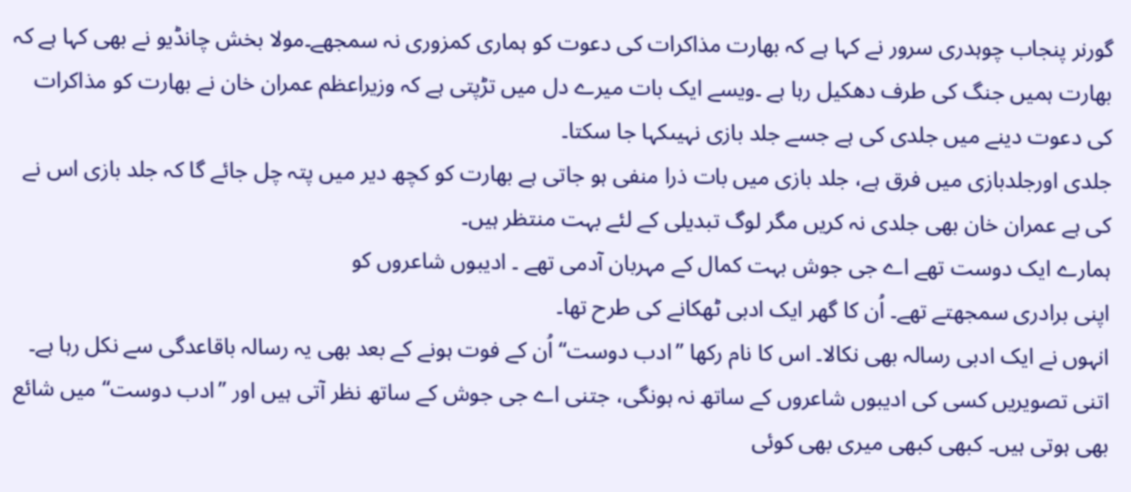گورنر پنجاب چوہدری سرور نے کہا ہے کہ بھارت مذاکرات کی دعوت کو ہماری کمزوری نہ سمجھے۔مولا بخش چانڈیو نے بھی کہا ہے کہ بھارت ہمیں جنگ کی طرف دھکیل رہا ہے ۔ویسے ایک بات میرے دل میں تڑپتی ہے کہ وزیراعظم عمران خان نے بھارت کو مذاکرات کی دعوت دینے میں جلدی کی ہے جسے جلد بازی نہیںکہا جا سکتا۔
جلدی اورجلدبازی میں فرق ہے، جلد بازی میں بات ذرا منفی ہو جاتی ہے بھارت کو کچھ دیر میں پتہ چل جائے گا کہ جلد بازی اس نے کی ہے عمران خان بھی جلدی نہ کریں مگر لوگ تبدیلی کے لئے بہت منتظر ہیں۔
ہمارے ایک دوست تھے اے جی جوش بہت کمال کے مہربان آدمی تھے ۔ ادیبوں شاعروں کو
اپنی برادری سمجھتے تھے۔ اُن کا گھر ایک ادبی ٹھکانے کی طرح تھا۔
انہوں نے ایک ادبی رسالہ بھی نکالا۔ اس کا نام رکھا ’’ادب دوست‘‘ اُن کے فوت ہونے کے بعد بھی یہ رسالہ باقاعدگی سے نکل رہا ہے۔ اتنی تصویریں کسی کی ادیبوں شاعروں کے ساتھ نہ ہونگی، جتنی اے جی جوش کے ساتھ نظر آتی ہیں اور ’’ادب دوست‘‘ میں شائع بھی ہوتی ہیں۔ کبھی کبھی میری بھی کوئی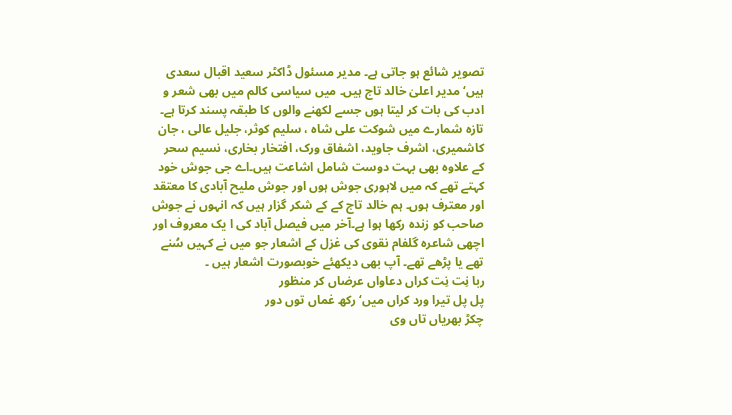تصویر شائع ہو جاتی ہے۔ مدیر مسئول ڈاکٹر سعید اقبال سعدی ہیں‘ مدیر اعلیٰ خالد تاج ہیں۔ میں سیاسی کالم میں بھی شعر و ادب کی بات کر لیتا ہوں جسے لکھنے والوں کا طبقہ پسند کرتا ہے۔ تازہ شمارے میں شوکت علی شاہ ، سلیم کوثر، جلیل عالی ، جان کاشمیری، اشرف جاوید، اشفاق ورک، افتخار بخاری، نسیم سحر کے علاوہ بھی بہت دوست شامل اشاعت ہیں۔اے جی جوش خود کہتے تھے کہ میں لاہوری جوش ہوں اور جوش ملیح آبادی کا معتقد اور معترف ہوں۔ ہم خالد تاج کے کے شکر گزار ہیں کہ انہوں نے جوش صاحب کو زندہ رکھا ہوا ہے۔آخر میں فیصل آباد کی ا یک معروف اور اچھی شاعرہ گلفام نقوی کی غزل کے اشعار جو میں نے کہیں سُنے تھے یا پڑھے تھے۔ آپ بھی دیکھئے خوبصورت اشعار ہیں ۔
ربا نِت نِت کراں دعاواں عرضاں کر منظور
پل پل تیرا ورد کراں میں‘ رکھ غماں توں دور
چکڑ بھریاں تاں وی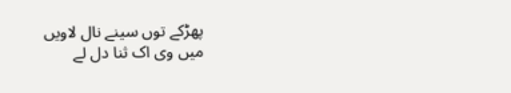پھڑکے توں سینے نال لاویں
میں وی اک ثنا دل لے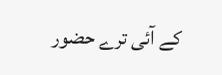کے آئی ترے حضور